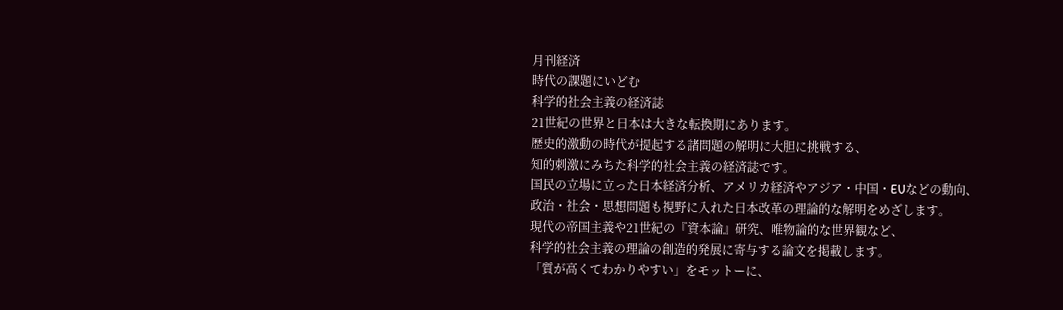月刊経済
時代の課題にいどむ
科学的社会主義の経済誌
21世紀の世界と日本は大きな転換期にあります。
歴史的激動の時代が提起する諸問題の解明に大胆に挑戦する、
知的刺激にみちた科学的社会主義の経済誌です。
国民の立場に立った日本経済分析、アメリカ経済やアジア・中国・EUなどの動向、
政治・社会・思想問題も視野に入れた日本改革の理論的な解明をめざします。
現代の帝国主義や21世紀の『資本論』研究、唯物論的な世界観など、
科学的社会主義の理論の創造的発展に寄与する論文を掲載します。
「質が高くてわかりやすい」をモットーに、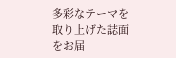多彩なテーマを取り上げた誌面をお届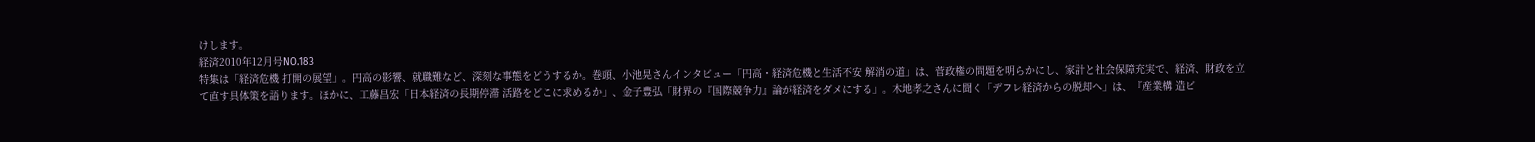けします。
経済2010年12月号NO.183
特集は「経済危機 打開の展望」。円高の影響、就職難など、深刻な事態をどうするか。巻頭、小池晃さんインタビュー「円高・経済危機と生活不安 解消の道」は、菅政権の問題を明らかにし、家計と社会保障充実で、経済、財政を立て直す具体策を語ります。ほかに、工藤昌宏「日本経済の長期停滞 活路をどこに求めるか」、金子豊弘「財界の『国際競争力』論が経済をダメにする」。木地孝之さんに聞く「デフレ経済からの脱却へ」は、『産業構 造ビ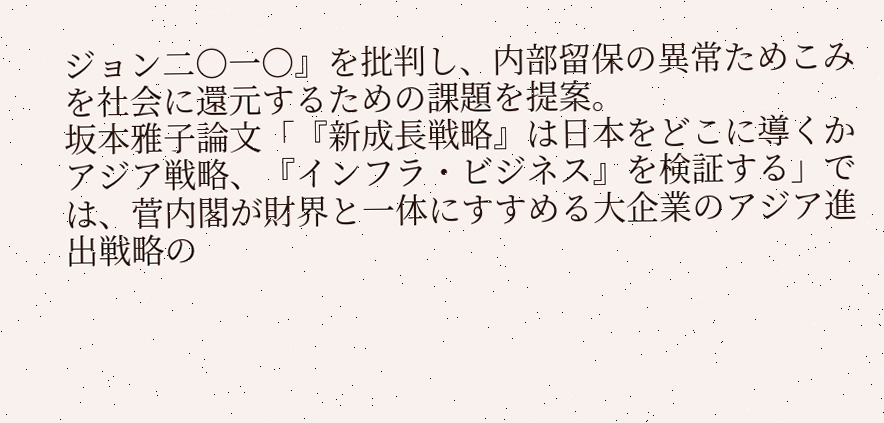ジョン二〇一〇』を批判し、内部留保の異常ためこみを社会に還元するための課題を提案。
坂本雅子論文「『新成長戦略』は日本をどこに導くか アジア戦略、『インフラ・ビジネス』を検証する」では、菅内閣が財界と一体にすすめる大企業のアジア進出戦略の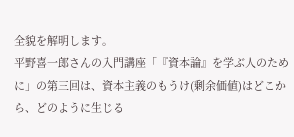全貌を解明します。
平野喜一郎さんの入門講座「『資本論』を学ぶ人のために」の第三回は、資本主義のもうけ(剰余価値)はどこから、どのように生じる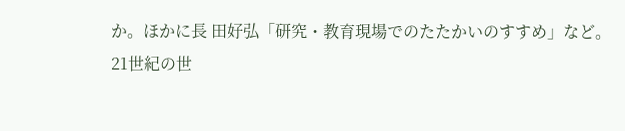か。ほかに長 田好弘「研究・教育現場でのたたかいのすすめ」など。
21世紀の世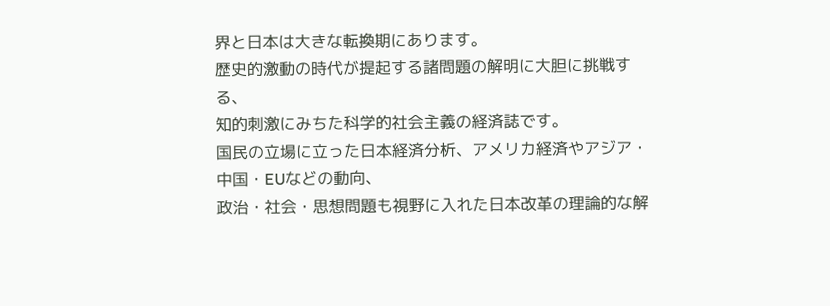界と日本は大きな転換期にあります。
歴史的激動の時代が提起する諸問題の解明に大胆に挑戦する、
知的刺激にみちた科学的社会主義の経済誌です。
国民の立場に立った日本経済分析、アメリカ経済やアジア・中国・EUなどの動向、
政治・社会・思想問題も視野に入れた日本改革の理論的な解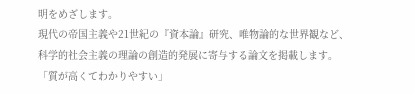明をめざします。
現代の帝国主義や21世紀の『資本論』研究、唯物論的な世界観など、
科学的社会主義の理論の創造的発展に寄与する論文を掲載します。
「質が高くてわかりやすい」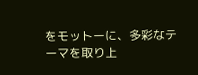をモットーに、多彩なテーマを取り上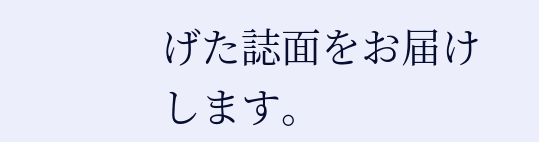げた誌面をお届けします。